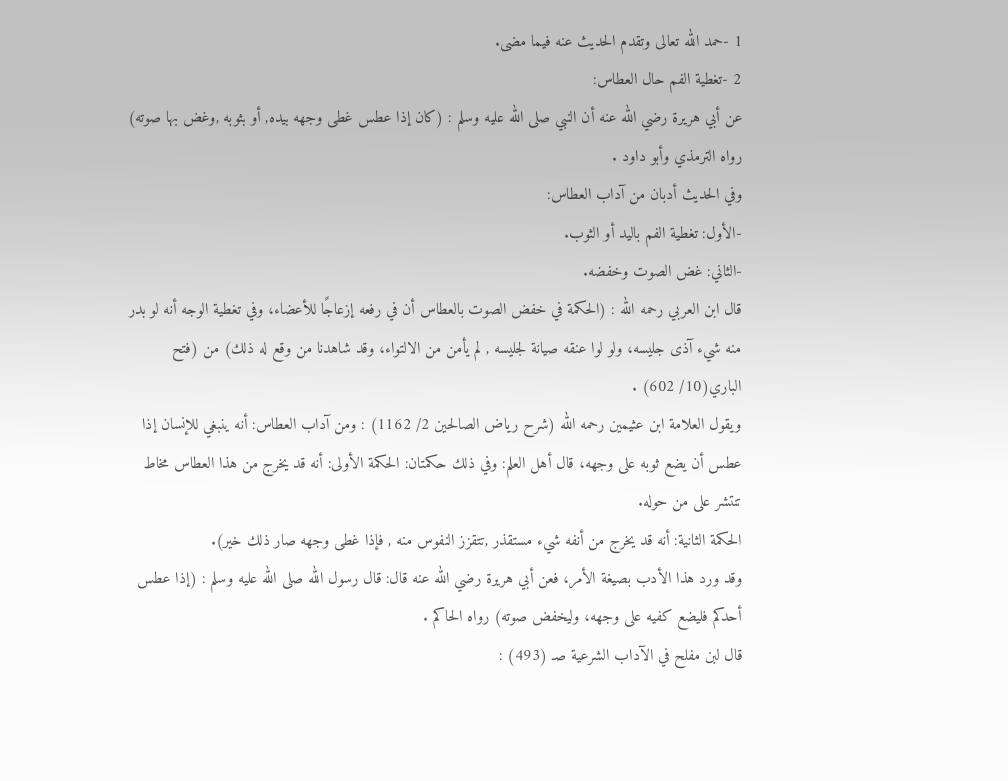1 -حمد الله تعالى وتقدم الحديث عنه فيما مضى.
2 -تغطية الفم حال العطاس:
عن أبي هريرة رضي الله عنه أن النبي صلى الله عليه وسلم : (كان إذا عطس غطى وجهه بيده, أو بثوبه ,وغض بها صوته) رواه الترمذي وأبو داود .
وفي الحديث أدبان من آداب العطاس:
-الأول: تغطية الفم باليد أو الثوب.
-الثاني: غض الصوت وخفضه.
قال ابن العربي رحمه الله : (الحكمة في خفض الصوت بالعطاس أن في رفعه إزعاجًا للأعضاء، وفي تغطية الوجه أنه لو بدر منه شيء آذى جليسه، ولو لوا عنقه صيانة لجليسه , لم يأمن من الالتواء، وقد شاهدنا من وقع له ذلك) من (فتح الباري(10/ 602) .
ويقول العلامة ابن عثيمين رحمه الله (شرح رياض الصالحين 2/ 1162) : ومن آداب العطاس: أنه ينبغي للإنسان إذا عطس أن يضع ثوبه على وجهه، قال أهل العلم: وفي ذلك حكمتان: الحكمة الأولى: أنه قد يخرج من هذا العطاس مخاط تنتشر على من حوله.
الحكمة الثانية: أنه قد يخرج من أنفه شيء مستقذر ,تتقزز النفوس منه , فإذا غطى وجهه صار ذلك خير).
وقد ورد هذا الأدب بصيغة الأمر، فعن أبي هريرة رضي الله عنه قال: قال رسول الله صلى الله عليه وسلم : (إذا عطس أحدكم فليضع كفيه على وجهه، وليخفض صوته) رواه الحاكم .
قال لبن مفلح في الآداب الشرعية صـ (493) :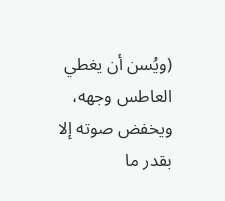(ويُسن أن يغطي العاطس وجهه، ويخفض صوته إلا بقدر ما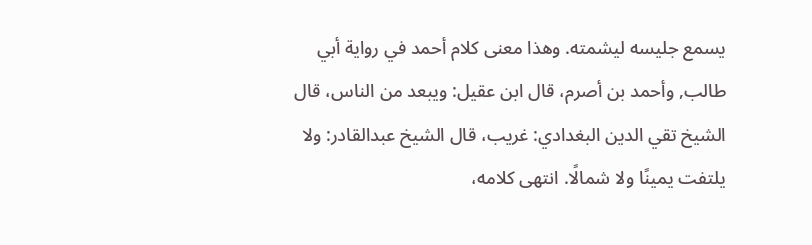يسمع جليسه ليشمته. وهذا معنى كلام أحمد في رواية أبي طالب, وأحمد بن أصرم، قال ابن عقيل: ويبعد من الناس، قال الشيخ تقي الدين البغدادي: غريب، قال الشيخ عبدالقادر: ولا يلتفت يمينًا ولا شمالًا. انتهى كلامه،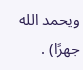ويحمد الله جهرًا) .